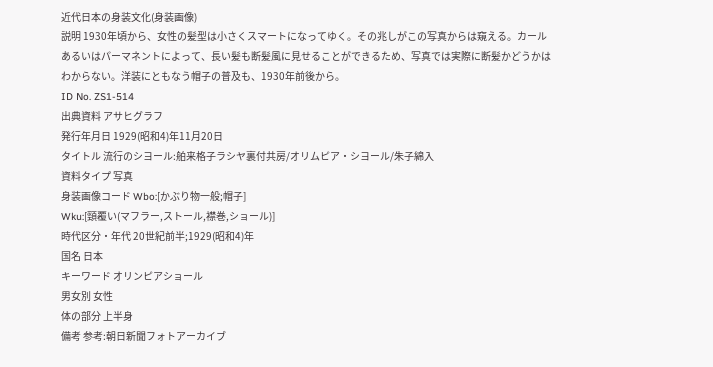近代日本の身装文化(身装画像)
説明 1930年頃から、女性の髪型は小さくスマートになってゆく。その兆しがこの写真からは窺える。カールあるいはパーマネントによって、長い髪も断髪風に見せることができるため、写真では実際に断髪かどうかはわからない。洋装にともなう帽子の普及も、1930年前後から。
ID No. ZS1-514
出典資料 アサヒグラフ
発行年月日 1929(昭和4)年11月20日
タイトル 流行のシヨール:舶来格子ラシヤ裏付共房/オリムピア・シヨール/朱子綿入
資料タイプ 写真
身装画像コード Wbo:[かぶり物一般;帽子]
Wku:[頸覆い(マフラー,ストール,襟巻,ショール)]
時代区分・年代 20世紀前半;1929(昭和4)年
国名 日本
キーワード オリンピアショール
男女別 女性
体の部分 上半身
備考 参考:朝日新聞フォトアーカイブ